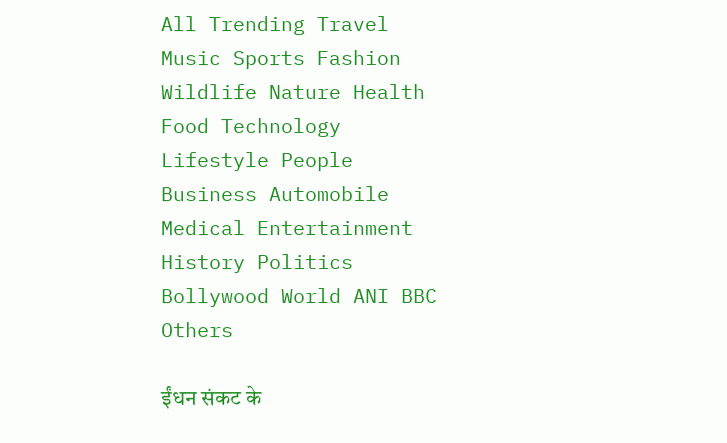All Trending Travel Music Sports Fashion Wildlife Nature Health Food Technology Lifestyle People Business Automobile Medical Entertainment History Politics Bollywood World ANI BBC Others

ईंधन संकट के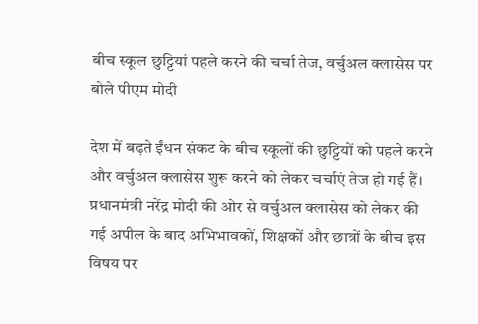बीच स्कूल छुट्टियां पहले करने की चर्चा तेज, वर्चुअल क्लासेस पर बोले पीएम मोदी

देश में बढ़ते ईंधन संकट के बीच स्कूलों की छुट्टियों को पहले करने और वर्चुअल क्लासेस शुरू करने को लेकर चर्चाएं तेज हो गई हैं। प्रधानमंत्री नरेंद्र मोदी की ओर से वर्चुअल क्लासेस को लेकर की गई अपील के बाद अभिभावकों, शिक्षकों और छात्रों के बीच इस विषय पर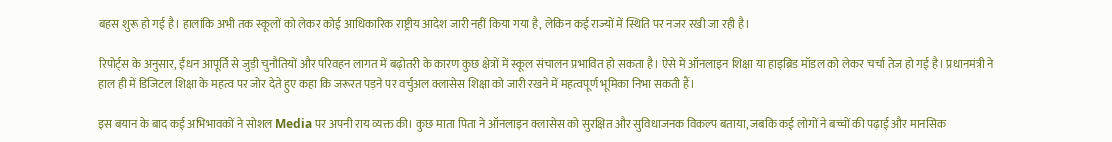बहस शुरू हो गई है। हालांकि अभी तक स्कूलों को लेकर कोई आधिकारिक राष्ट्रीय आदेश जारी नहीं किया गया है, लेकिन कई राज्यों में स्थिति पर नजर रखी जा रही है।

रिपोर्ट्स के अनुसार, ईंधन आपूर्ति से जुड़ी चुनौतियों और परिवहन लागत में बढ़ोतरी के कारण कुछ क्षेत्रों में स्कूल संचालन प्रभावित हो सकता है। ऐसे में ऑनलाइन शिक्षा या हाइब्रिड मॉडल को लेकर चर्चा तेज हो गई है। प्रधानमंत्री ने हाल ही में डिजिटल शिक्षा के महत्व पर जोर देते हुए कहा कि जरूरत पड़ने पर वर्चुअल क्लासेस शिक्षा को जारी रखने में महत्वपूर्ण भूमिका निभा सकती हैं।

इस बयान के बाद कई अभिभावकों ने सोशल Media पर अपनी राय व्यक्त की। कुछ माता पिता ने ऑनलाइन क्लासेस को सुरक्षित और सुविधाजनक विकल्प बताया, जबकि कई लोगों ने बच्चों की पढ़ाई और मानसिक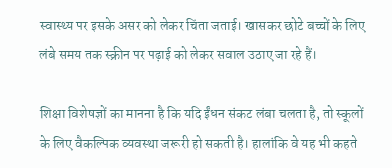स्वास्थ्य पर इसके असर को लेकर चिंता जताई। खासकर छोटे बच्चों के लिए लंबे समय तक स्क्रीन पर पढ़ाई को लेकर सवाल उठाए जा रहे हैं।

शिक्षा विशेषज्ञों का मानना है कि यदि ईंधन संकट लंबा चलता है, तो स्कूलों के लिए वैकल्पिक व्यवस्था जरूरी हो सकती है। हालांकि वे यह भी कहते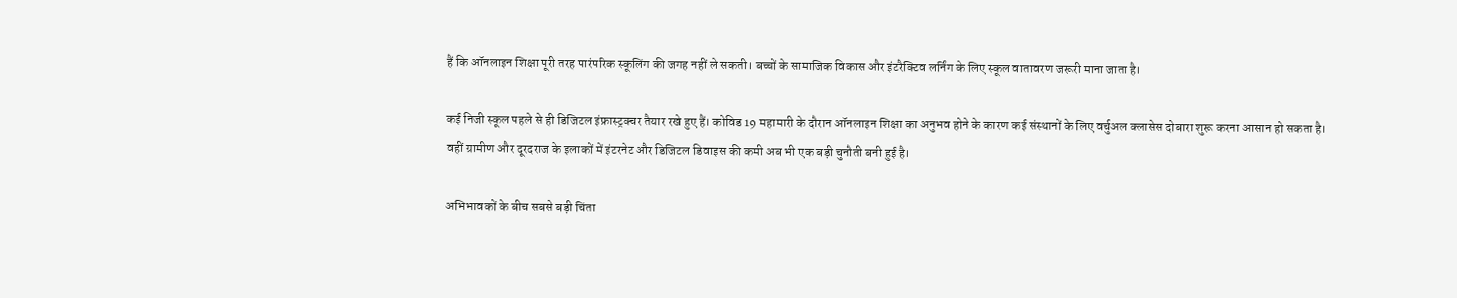हैं कि ऑनलाइन शिक्षा पूरी तरह पारंपरिक स्कूलिंग की जगह नहीं ले सकती। बच्चों के सामाजिक विकास और इंटरैक्टिव लर्निंग के लिए स्कूल वातावरण जरूरी माना जाता है।

कई निजी स्कूल पहले से ही डिजिटल इंफ्रास्ट्रक्चर तैयार रखे हुए हैं। कोविड 19 महामारी के दौरान ऑनलाइन शिक्षा का अनुभव होने के कारण कई संस्थानों के लिए वर्चुअल क्लासेस दोबारा शुरू करना आसान हो सकता है। वहीं ग्रामीण और दूरदराज के इलाकों में इंटरनेट और डिजिटल डिवाइस की कमी अब भी एक बड़ी चुनौती बनी हुई है।

अभिभावकों के बीच सबसे बड़ी चिंता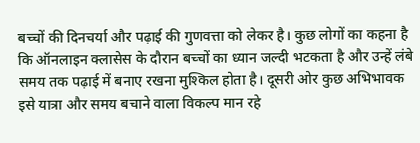बच्चों की दिनचर्या और पढ़ाई की गुणवत्ता को लेकर है। कुछ लोगों का कहना है कि ऑनलाइन क्लासेस के दौरान बच्चों का ध्यान जल्दी भटकता है और उन्हें लंबे समय तक पढ़ाई में बनाए रखना मुश्किल होता है। दूसरी ओर कुछ अभिभावक इसे यात्रा और समय बचाने वाला विकल्प मान रहे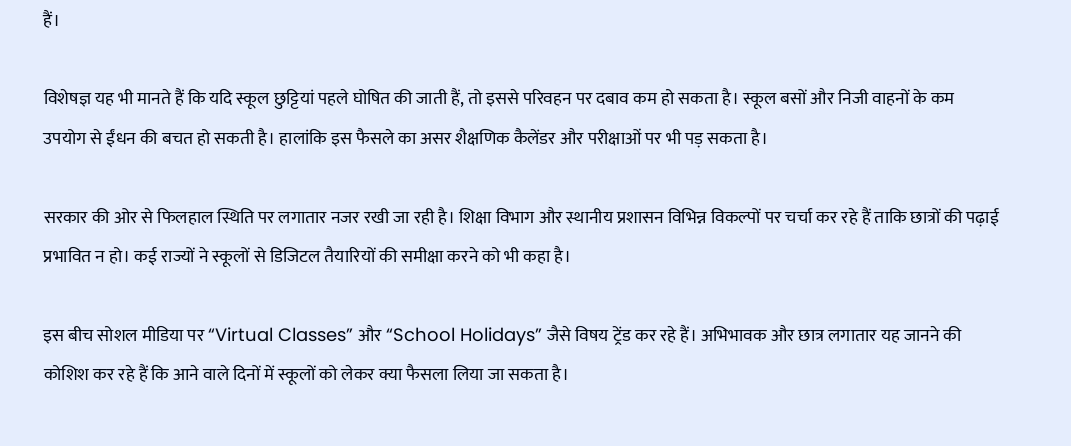हैं।

विशेषज्ञ यह भी मानते हैं कि यदि स्कूल छुट्टियां पहले घोषित की जाती हैं, तो इससे परिवहन पर दबाव कम हो सकता है। स्कूल बसों और निजी वाहनों के कम उपयोग से ईंधन की बचत हो सकती है। हालांकि इस फैसले का असर शैक्षणिक कैलेंडर और परीक्षाओं पर भी पड़ सकता है।

सरकार की ओर से फिलहाल स्थिति पर लगातार नजर रखी जा रही है। शिक्षा विभाग और स्थानीय प्रशासन विभिन्न विकल्पों पर चर्चा कर रहे हैं ताकि छात्रों की पढ़ाई प्रभावित न हो। कई राज्यों ने स्कूलों से डिजिटल तैयारियों की समीक्षा करने को भी कहा है।

इस बीच सोशल मीडिया पर “Virtual Classes” और “School Holidays” जैसे विषय ट्रेंड कर रहे हैं। अभिभावक और छात्र लगातार यह जानने की कोशिश कर रहे हैं कि आने वाले दिनों में स्कूलों को लेकर क्या फैसला लिया जा सकता है।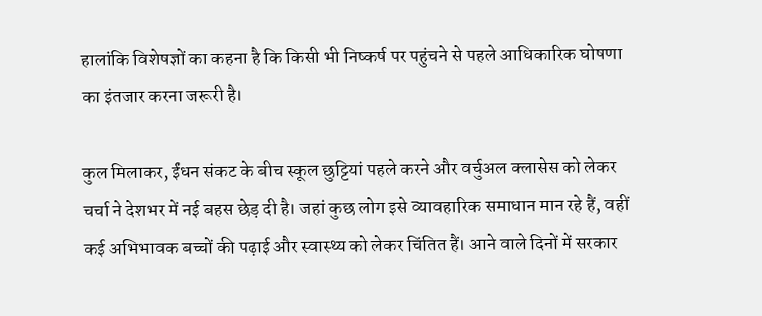हालांकि विशेषज्ञों का कहना है कि किसी भी निष्कर्ष पर पहुंचने से पहले आधिकारिक घोषणा का इंतजार करना जरूरी है।

कुल मिलाकर, ईंधन संकट के बीच स्कूल छुट्टियां पहले करने और वर्चुअल क्लासेस को लेकर चर्चा ने देशभर में नई बहस छेड़ दी है। जहां कुछ लोग इसे व्यावहारिक समाधान मान रहे हैं, वहीं कई अभिभावक बच्चों की पढ़ाई और स्वास्थ्य को लेकर चिंतित हैं। आने वाले दिनों में सरकार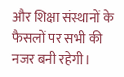और शिक्षा संस्थानों के फैसलों पर सभी की नजर बनी रहेगी।